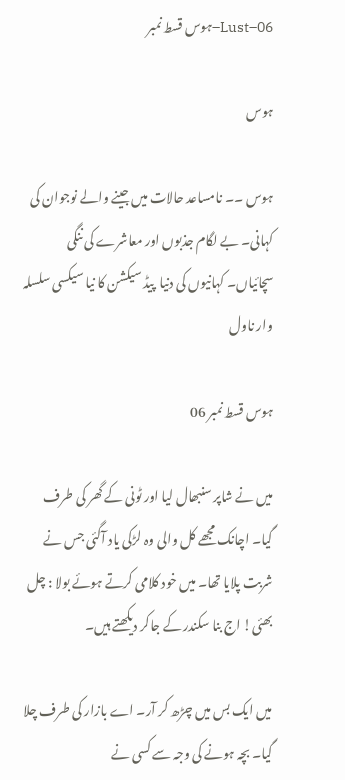Lust–06–ہوس قسط نمبر

ہوس

ہوس ۔۔ نامساعد حالات میں جینے والے نوجوان کی کہانی۔ بے لگام جذبوں اور معاشرے کی ننگی سچائیاں۔ کہانیوں کی دنیا  پیڈ سیکشن کا نیا سیکسی سلسلہ وار ناول

ہوس قسط نمبر 06

میں نے شاپر سنبھال لیا اور ٹونی کے گھر کی طرف گیا۔ اچانک مجھے کل والی وہ لڑکی یاد آگئی جس نے شربت پلایا تھا۔ میں خود کلامی کرتے ہوئے بولا : چل بھئی! اج بنا سکندر کے جاکر دیکھتے ہیں۔

میں ایک بس میں چڑھ کر آر۔ اے بازار کی طرف چلا گیا۔ بچہ ہونے کی وجہ سے کسی نے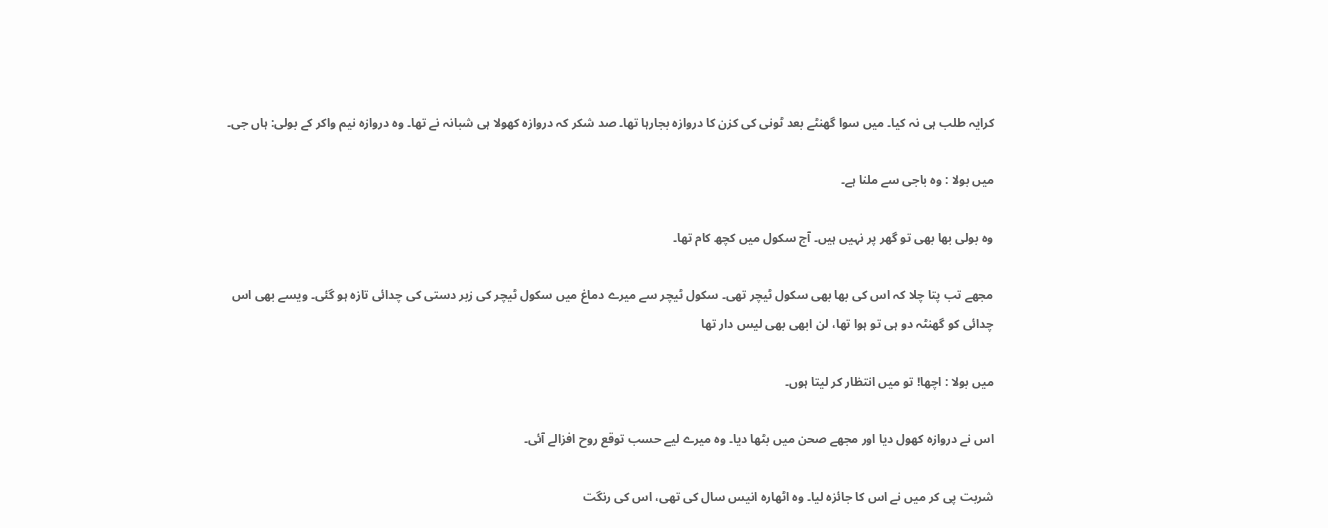کرایہ طلب ہی نہ کیا۔ میں سوا گھنٹے بعد ٹونی کی کزن کا دروازہ بجارہا تھا۔ صد شکر کہ دروازہ کھولا ہی شبانہ نے تھا۔ وہ دروازہ نیم واکر کے بولی: ہاں جی۔

میں بولا : وہ باجی سے ملنا ہے۔

وہ بولی بھا بھی تو گھر پر نہیں ہیں۔ آج سکول میں کچھ کام تھا۔

مجھے تب پتا چلا کہ اس کی بھا بھی سکول ٹیچر تھی۔ سکول ٹیچر سے میرے دماغ میں سکول ٹیچر کی زبر دستی کی چدائی تازہ ہو گئی۔ ویسے بھی اس چدائی کو گھنٹہ دو ہی تو ہوا تھا، لن ابھی بھی لیس دار تھا

میں بولا : اچھا! تو میں انتظار کر لیتا ہوں۔

اس نے دروازہ کھول دیا اور مجھے صحن میں بٹھا دیا۔ وہ میرے لیے حسب توقع روح افزالے آئی۔

شربت پی کر میں نے اس کا جائزہ لیا۔ وہ اٹھارہ انیس سال کی تھی، اس کی رنگت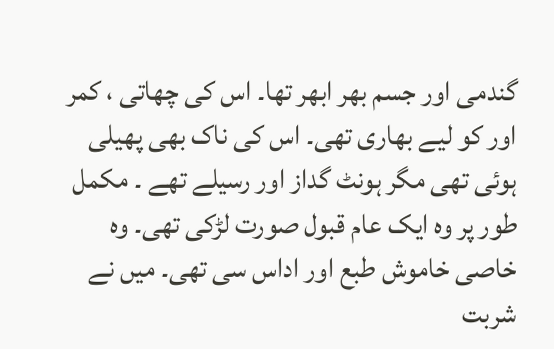گندمی اور جسم بھر ابھر تھا۔ اس کی چھاتی ، کمر اور کو لیے بھاری تھی۔ اس کی ناک بھی پھیلی ہوئی تھی مگر ہونٹ گداز اور رسیلے تھے ۔ مکمل طور پر وہ ایک عام قبول صورت لڑکی تھی۔ وہ خاصی خاموش طبع اور اداس سی تھی۔ میں نے شربت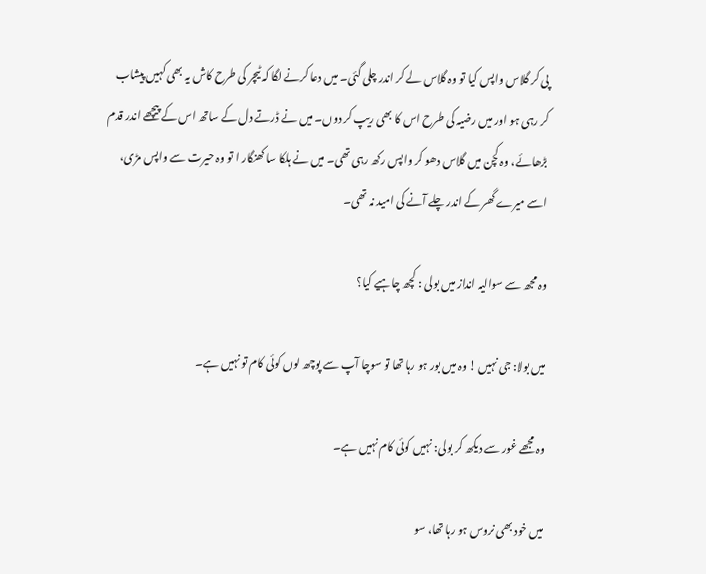پی کر گلاس واپس کیا تو وہ گلاس لے کر اندر چلی گئی۔ میں دعا کرنے لگا کہ ٹیچر کی طرح کاش یہ بھی کہیں پیشاب کر رہی ہو اور میں رضیہ کی طرح اس کا بھی ریپ کر دوں۔ میں نے ڈرتے دل کے ساتھ اس کے پیچھے اندر قدم بڑھائے، وہ کچن میں گلاس دھو کر واپس رکھ رہی تھی۔ میں نے ہلکا سا کھنگار ا تو وہ حیرت سے واپس مڑی، اسے میرے گھر کے اندر چلے آنے کی امید نہ تھی۔

وہ مجھ سے سوالیہ انداز میں بولی : کچھ چاہیے کیا؟

میں بولا: جی نہیں ! وہ میں بور ہو رہا تھا تو سوچا آپ سے پوچھ لوں کوئی کام تو نہیں ہے۔

وہ مجھے غور سے دیکھ کر بولی: نہیں کوئی کام نہیں ہے۔

میں خود بھی نروس ہو رہا تھا، سو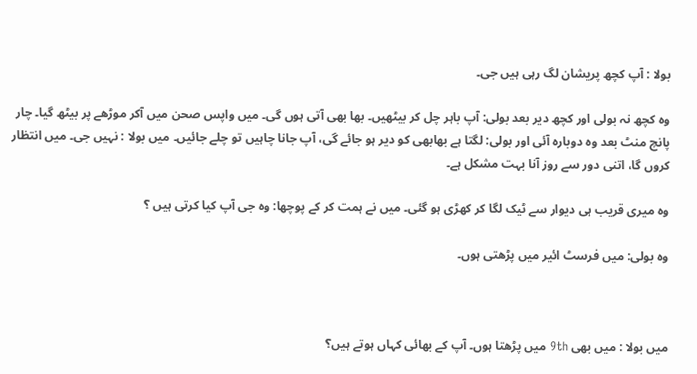بولا : آپ کچھ پریشان لگ رہی ہیں جی۔

وہ کچھ نہ بولی اور کچھ دیر بعد بولی: آپ باہر چل کر بیٹھیں۔ بھا بھی آتی ہوں گی۔ میں واپس صحن میں آکر موڑھے پر بیٹھ گیا۔ چار پانچ منٹ بعد وہ دوبارہ آئی اور بولی: لگتا ہے بھابھی کو دیر ہو جائے گی، آپ جانا چاہیں تو چلے جائیں۔ میں بولا : نہیں جی۔ میں انتظار کروں گا، اتنی دور سے روز آنا بہت مشکل ہے۔

وہ میری قریب ہی دیوار سے ٹیک لگا کر کھڑی ہو گئی۔ میں نے ہمت کر کے پوچھا: وہ جی آپ کیا کرتی ہیں ؟

وہ بولی: میں فرسٹ ائیر میں پڑھتی ہوں۔



میں بولا : میں بھی 9th میں پڑھتا ہوں۔ آپ کے بھائی کہاں ہوتے ہیں؟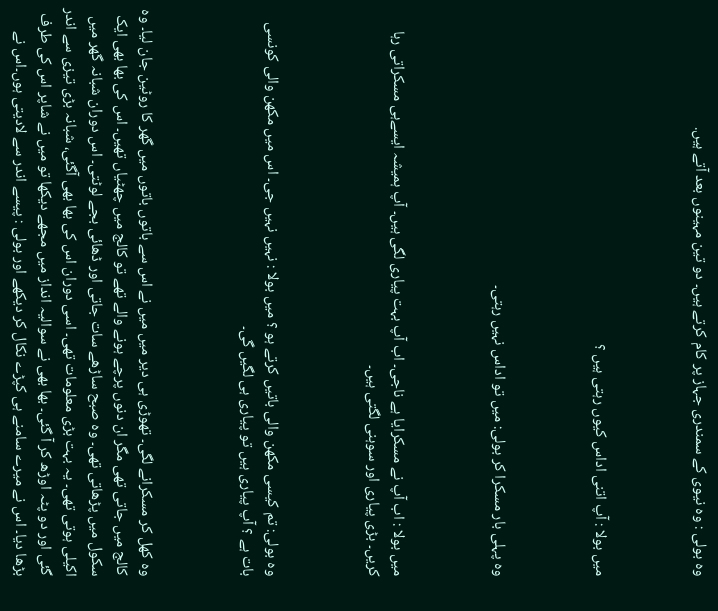وہ بولی : وہ نیوی کے سمندری جہاز پر کام کرتے ہیں۔ دو تین مہینوں بعد آتے ہیں.



میں بولا : آپ اتنی اداس کیوں رہتی ہیں ؟



وہ پہلی بار مسکرا کر بولی: میں تو اداس نہیں رہتی۔



میں بولا : اب آپ نے مسکرایا ہے ناجی۔ اب آپ بہت پیاری لگی ہیں۔ آپ ہمیشہ ایسےہی مسکراتی رہا کریں۔ بڑی پیاری اور سوہنی لگتی ہیں۔



وہ بولی: تم کیسی مکھن والی باتیں کرتے ہو ؟ میں بولا : نہیں نہیں جی۔ اس میں مکھن والی کونسی بات ہے ؟ آپ پیاری ہیں تو پیاری ہی لگیں گی۔



وہ کھل کر مسکرانے لگی۔ تھوڑی ہی دیر میں میں نے اس سے باتوں باتوں میں گھر کا روٹین جان لیا۔ وہ کالج میں جاتی تھی مگر ان دنوں پرچے ہونے والے تھے تو کالج میں چھٹیاں تھیں۔ اس کی بھا بھی ایک سکول میں پڑھاتی تھی۔ وہ صبح ساڑھے سات جاتی اور ڈھائی بجے لوٹتی۔ اس دوران شبانہ گھر میں اکیلی ہوتی تھی۔ یہ بہت بڑی معلومات تھی۔ اسی دوران اس کی بھا بھی آگئی، شبانہ بڑی تیزی سے اندر گئی اور دو پٹہ اوڑھ کر آ گئی۔ بھا بھی نے سوالیہ انداز میں مجھے دیکھا تو میں نے شاپر اس کی طرف بڑھا دیا۔ اس نے میرے سامنے ہی کپڑے نکال کر دیکھے اور بولی : پیسے اندر سے لادیتی ہوں۔اس نے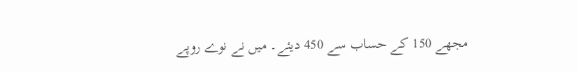مجھے 150 کے حساب سے 450 دیئے۔ میں نے نوے روپے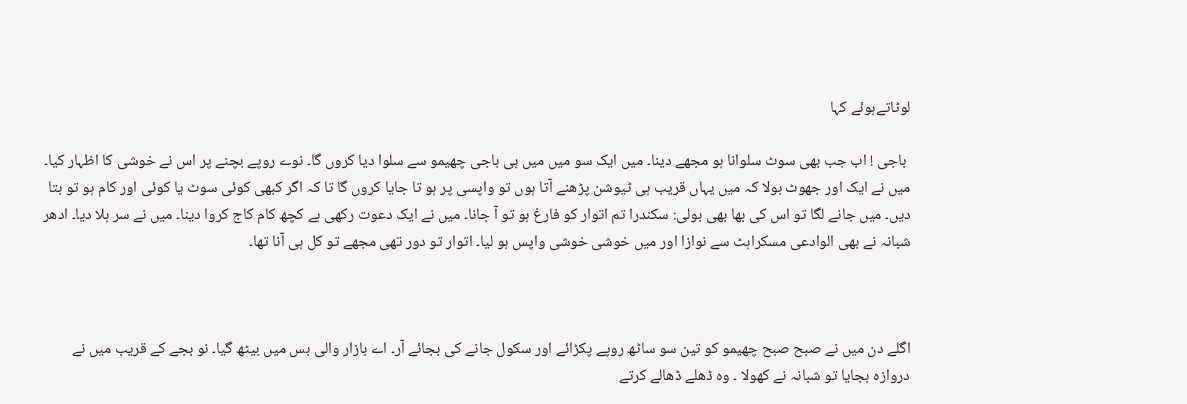لوٹاتےہوئے کہا

 باجی ! اب جب بھی سوٹ سلوانا ہو مجھے دینا۔ میں ایک سو میں میں ہی باجی چھیمو سے سلوا دیا کروں گا۔ نوے روپے بچنے پر اس نے خوشی کا اظہار کیا۔ میں نے ایک اور جھوٹ بولا کہ میں یہاں قریب ہی ٹیوشن پڑھنے آتا ہوں تو واپسی پر ہو تا جایا کروں گا تا کہ اگر کبھی کوئی سوٹ یا کوئی اور کام ہو تو بتا دیں۔ میں جانے لگا تو اس کی بھا بھی بولی: سکندرا تم اتوار کو فارغ ہو تو آ جانا۔ میں نے ایک دعوت رکھی ہے کچھ کام کاج کروا دینا۔ میں نے سر ہلا دیا۔ ادھر شبانہ نے بھی الوادعی مسکراہٹ سے نوازا اور میں خوشی خوشی واپس ہو لیا۔ اتوار تو دور تھی مجھے تو کل ہی آنا تھا۔



اگلے دن میں نے صبح صبح چھیمو کو تین سو ساٹھ روپے پکڑائے اور سکول جانے کی بجائے آر۔ اے بازار والی بس میں بیٹھ گیا۔ نو بجے کے قریب میں نے دروازہ بجایا تو شبانہ نے کھولا ۔ وہ ڈھلے ڈھالے کرتے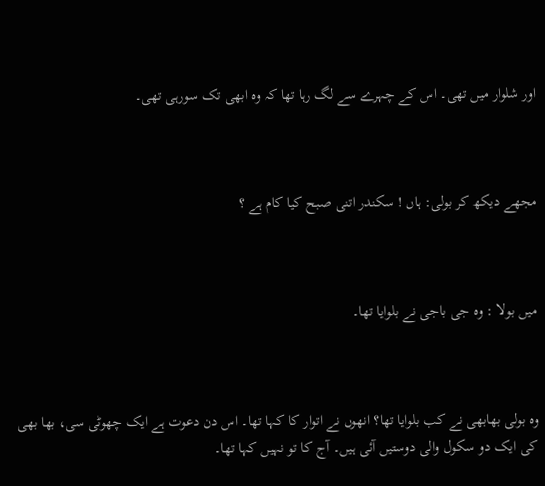اور شلوار میں تھی۔ اس کے چہرے سے لگ رہا تھا کہ وہ ابھی تک سورہی تھی۔



مجھے دیکھ کر بولی: ہاں ! سکندر اتنی صبح کیا کام ہے ؟



میں بولا : وہ جی باجی نے بلوایا تھا۔



وہ بولی بھابھی نے کب بلوایا تھا؟ انھوں نے اتوار کا کہا تھا۔ اس دن دعوت ہے ایک چھوٹی سی، بھا بھی کی ایک دو سکول والی دوستیں آئی ہیں۔ آج کا تو نہیں کہا تھا۔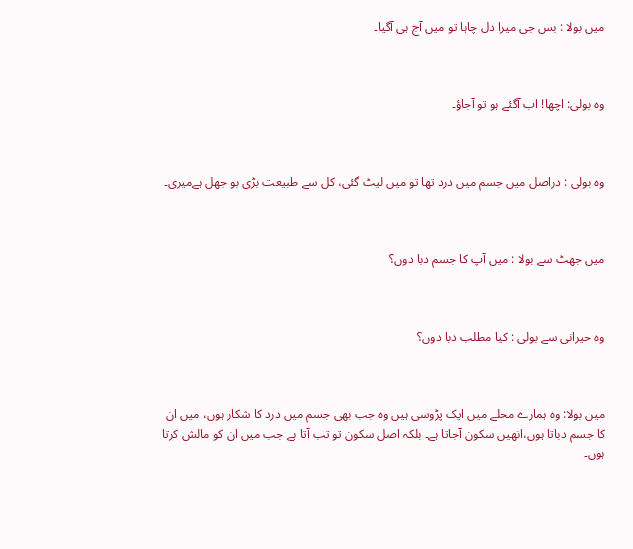میں بولا : بس جی میرا دل چاہا تو میں آج ہی آگیا۔



وہ بولی: اچھا! اب آگئے ہو تو آجاؤ۔



وہ بولی : دراصل میں جسم میں درد تھا تو میں لیٹ گئی، کل سے طبیعت بڑی بو جھل ہےمیری۔



میں جھٹ سے بولا : میں آپ کا جسم دبا دوں؟



وہ حیرانی سے بولی : کیا مطلب دبا دوں؟



میں بولا: وہ ہمارے محلے میں ایک پڑوسی ہیں وہ جب بھی جسم میں درد کا شکار ہوں، میں ان کا جسم دباتا ہوں،انھیں سکون آجاتا ہے۔ بلکہ اصل سکون تو تب آتا ہے جب میں ان کو مالش کرتا ہوں۔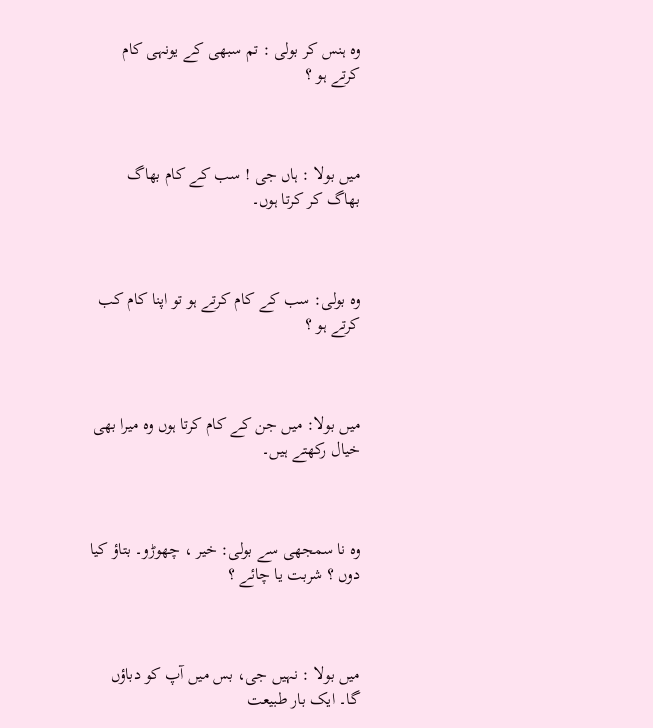وہ ہنس کر بولی : تم سبھی کے یونہی کام کرتے ہو ؟



میں بولا : ہاں جی ! سب کے کام بھاگ بھاگ کر کرتا ہوں۔



وہ بولی: سب کے کام کرتے ہو تو اپنا کام کب کرتے ہو ؟



میں بولا: میں جن کے کام کرتا ہوں وہ میرا بھی خیال رکھتے ہیں۔



وہ نا سمجھی سے بولی: خیر ، چھوڑو۔ بتاؤ کیا دوں ؟ شربت یا چائے ؟



میں بولا : نہیں جی، بس میں آپ کو دباؤں گا۔ ایک بار طبیعت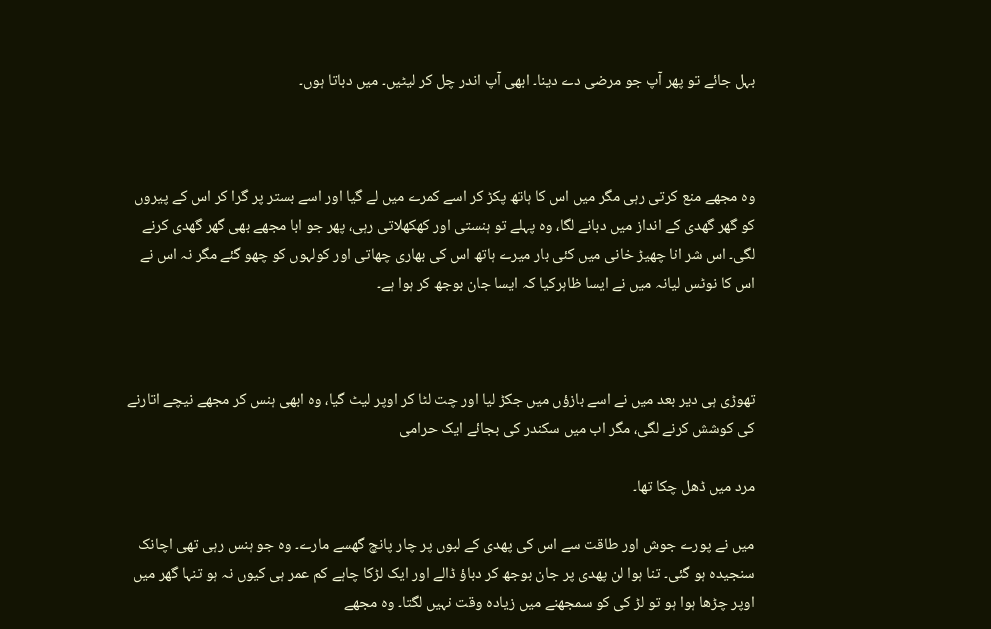بہل جائے تو پھر آپ جو مرضی دے دینا۔ ابھی آپ اندر چل کر لیٹیں۔ میں دباتا ہوں۔



وہ مجھے منع کرتی رہی مگر میں اس کا ہاتھ پکڑ کر اسے کمرے میں لے گیا اور اسے بستر پر گرا کر اس کے پیروں کو گھر گھدی کے انداز میں دبانے لگا، وہ پہلے تو ہنستی اور کھکھلاتی رہی، پھر جو ابا مجھے بھی گھر گھدی کرنے لگی۔ اس شر انا چھیڑ خانی میں کئی بار میرے ہاتھ اس کی بھاری چھاتی اور کولہوں کو چھو گئے مگر نہ اس نے اس کا نوٹس لیانہ میں نے ایسا ظاہرکیا کہ ایسا جان بوجھ کر ہوا ہے۔



تھوڑی ہی دیر بعد میں نے اسے بازؤں میں جکڑ لیا اور چت لٹا کر اوپر لیٹ گیا، وہ ابھی ہنس کر مجھے نیچے اتارنے کی کوشش کرنے لگی، مگر اب میں سکندر کی بجائے ایک حرامی

مرد میں ڈھل چکا تھا۔

میں نے پورے جوش اور طاقت سے اس کی پھدی کے لبوں پر چار پانچ گھسے مارے۔ وہ جو ہنس رہی تھی اچانک سنجیدہ ہو گئی۔ تنا ہوا لن پھدی پر جان بوجھ کر دباؤ ڈالے اور ایک لڑکا چاہے کم عمر ہی کیوں نہ ہو تنہا گھر میں اوپر چڑھا ہوا ہو تو لڑ کی کو سمجھنے میں زیادہ وقت نہیں لگتا۔ وہ مجھے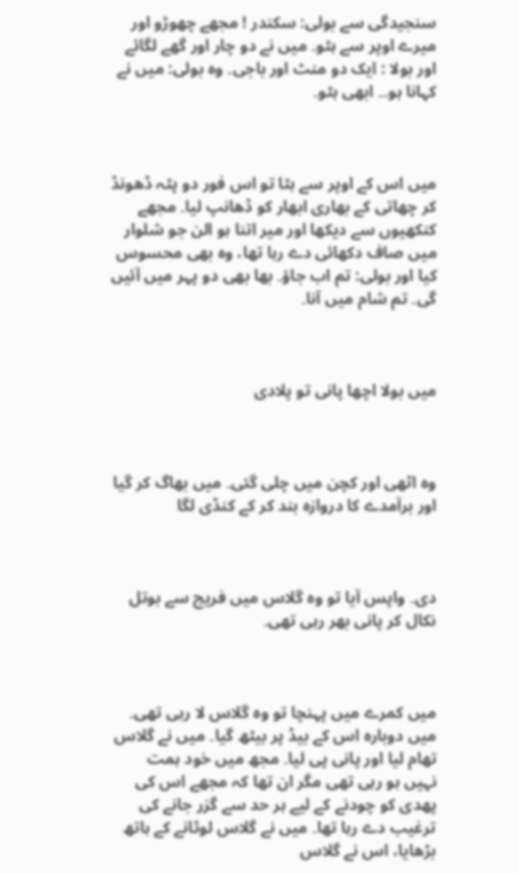سنجیدگی سے بولی: سکندر ! مجھے چھوڑو اور میرے اوپر سے ہٹو۔ میں نے دو چار اور گھے لگائے اور بولا : ایک دو منٹ اور باجی۔ وہ بولی: میں نے کہانا ہو۔۔ ابھی ہٹو۔



میں اس کے اوپر سے ہٹا تو اس فور دو پٹہ ڈھونڈ کر چھاتی کے بھاری ابھار کو ڈھانپ لیا۔ مجھے کنکھیوں سے دیکھا اور میر اتنا ہو الن جو شلوار میں صاف دکھائی دے رہا تھا، وہ بھی محسوس کیا اور بولی: تم اب جاؤ۔ بھا بھی دو پہر میں آئیں گی۔ تم شام میں آنا۔



میں بولا اچھا پانی تو پلادی



وہ اٹھی اور کچن میں چلی گئی۔ میں بھاگ کر گیا اور برآمدے کا دروازہ بند کر کے کنڈی لگا



دی۔ واپس آیا تو وہ گلاس میں فریج سے بوتل نکال کر پانی بھر رہی تھی۔



میں کمرے میں پہنچا تو وہ گلاس لا رہی تھی۔ میں دوبارہ اس کے بیڈ پر بیٹھ گیا۔ میں نے گلاس تھام لیا اور پانی پی لیا۔ مجھ میں خود ہمت نہیں ہو رہی تھی مگر ان تھا کہ مجھے اس کی پھدی کو چودنے کے لیے ہر حد سے گزر جانے کی ترغیب دے رہا تھا۔ میں نے گلاس لوٹانے کے ہاتھ بڑھایا، اس نے گلاس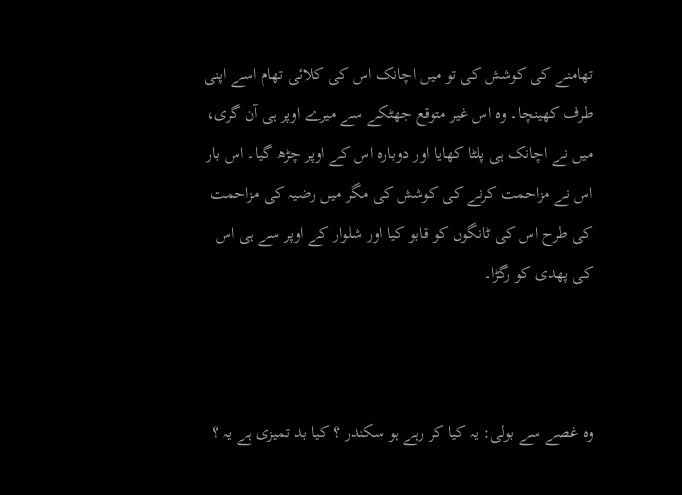تھامنے کی کوشش کی تو میں اچانک اس کی کلائی تھام اسے اپنی طرف کھینچا۔ وہ اس غیر متوقع جھٹکے سے میرے اوپر ہی آن گری، میں نے اچانک ہی پلٹا کھایا اور دوبارہ اس کے اوپر چڑھ گیا۔ اس بار اس نے مزاحمت کرنے کی کوشش کی مگر میں رضیہ کی مزاحمت کی طرح اس کی ٹانگوں کو قابو کیا اور شلوار کے اوپر سے ہی اس کی پھدی کو رگڑا۔



وہ غصے سے بولی: یہ کیا کر رہے ہو سکندر ؟ کیا بد تمیزی ہے یہ ؟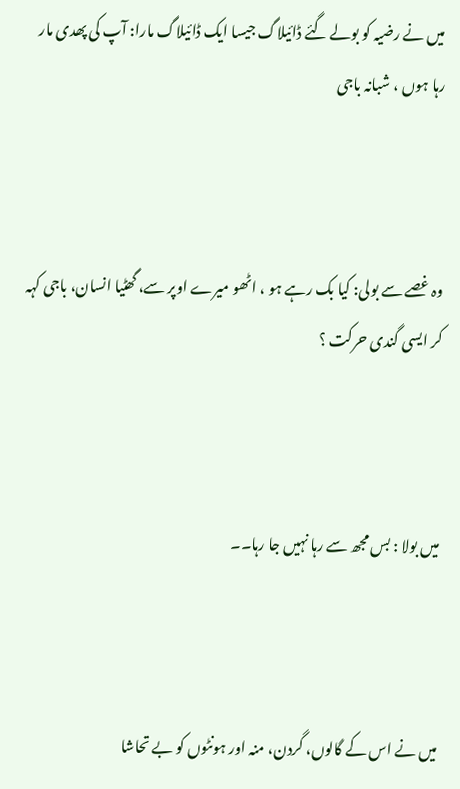میں نے رضیہ کو بولے گئے ڈائیلاگ جیسا ایک ڈائیلاگ مارا: آپ کی پھدی مار رہا ہوں ، شبانہ باجی



وہ غصے سے بولی: کیا بک رہے ہو ، اٹھو میرے اوپر سے، گھٹیا انسان، باجی کہہ کر ایسی گندی حرکت ؟



میں بولا : بس مجھ سے رہا نہیں جا رہا۔۔



میں نے اس کے گالوں، گردن، منہ اور ہونٹوں کو بے تحاشا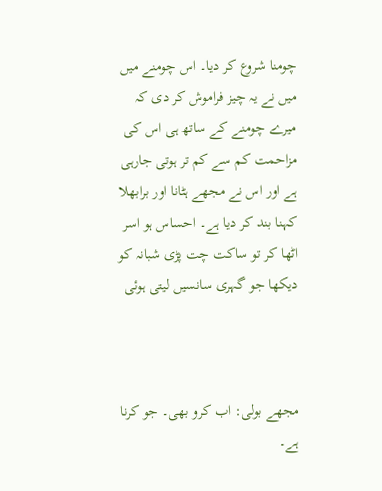چومنا شروع کر دیا۔ اس چومنے میں میں نے یہ چیز فراموش کر دی کہ میرے چومنے کے ساتھ ہی اس کی مزاحمت کم سے کم تر ہوتی جارہی ہے اور اس نے مجھے ہٹانا اور برابھلا کہنا بند کر دیا ہے۔ احساس ہو اسر اٹھا کر تو ساکت چت پڑی شبانہ کو دیکھا جو گہری سانسیں لیتی ہوئی



مجھے بولی: اب کرو بھی۔ جو کرنا ہے۔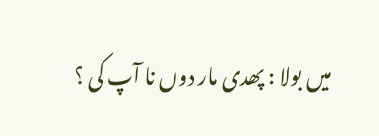میں بولا : پھدی مار دوں نا آپ کی ؟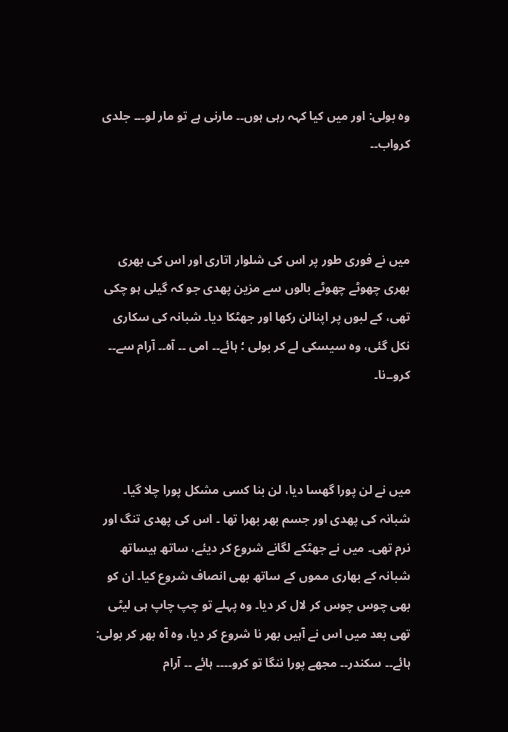وہ بولی: اور میں کیا کہہ رہی ہوں۔۔ مارنی ہے تو مار لو۔۔۔ جلدی کرواب۔۔



میں نے فوری طور پر اس کی شلوار اتاری اور اس کی بھری بھری چھوٹے چھوٹے بالوں سے مزین پھدی جو کہ گیلی ہو چکی تھی، کے لبوں پر اپنالن رکھا اور جھٹکا دیا۔ شبانہ کی سکاری نکل گئی، وہ سیسكی لے کر بولی ؛ ہائے۔۔ امی ۔۔ آہ۔۔ آرام سے۔۔ کرو۔۔نا۔



میں نے لن پورا گھسا دیا، لن بنا کسی مشکل پورا چلا گیا۔ شبانہ کی پھدی اور جسم بھر بھرا تھا ۔ اس کی پھدی تنگ اور نرم تھی۔ میں نے جھٹکے لگانے شروع کر دیئے، ساتھ ہیساتھ شبانہ کے بھاری مموں کے ساتھ بھی انصاف شروع کیا۔ ان کو بھی چوس چوس کر لال کر دیا۔ وہ پہلے تو چپ چاپ ہی لیٹی تھی بعد میں اس نے آہیں بھر نا شروع کر دیا، وہ آہ بھر کر بولی: ہائے۔۔ سکندر۔۔ مجھے پورا ننگا تو کرو۔۔۔۔ ہائے ۔۔ آرام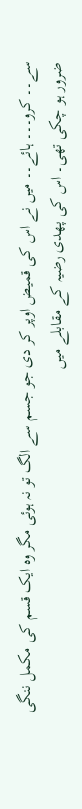سے۔۔ کرو۔۔۔ ہائے۔۔ میں نے اس کی قمیض اوپر کر دی جو جسم سے الگ تو نہ ہوئی مگر وہ ایک قسم کی مکمل ننگی ضرور ہو چکی تھی۔ اس کی پھدی رضیہ کے مقابلے میں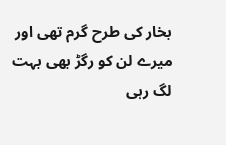بخار کی طرح گرم تھی اور میرے لن کو رگڑ بھی بہت لگ رہی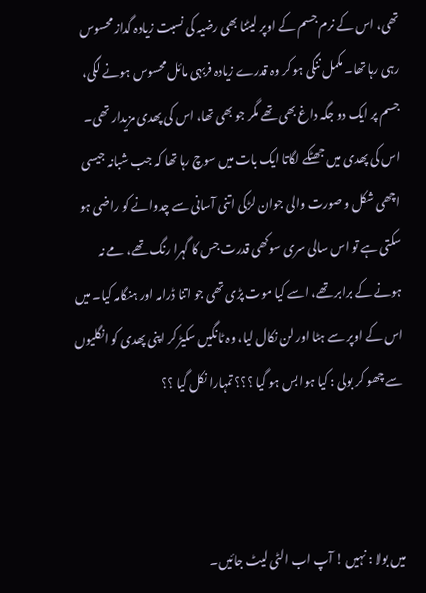تھی، اس کے نرم جسم کے اوپر لیٹنا بھی رضیہ کی نسبت زیادہ گداز محسوس رہی رہا تھا۔ مکمل ننگی ہو کر وہ قدرے زیادہ فربہی مائل محسوس ہونے لگی، جسم پر ایک دو جگہ داغ بھی تھے مگر جو بھی تھا، اس کی پھدی مزیدار تھی۔ اس کی پھدی میں جھٹکے لگاتا ایک بات میں سوچ رہا تھا کہ جب شبانہ جیسی اچھی شکل و صورت والی جوان لڑکی اتنی آسانی سے چدوانے کو راضی ہو سکتی ہے تو اس سالی سری سوکھی قدرت جس کا گہرا رنگ تھے، مے نہ ہونے کے برابر تھے، اسے کیا موت پڑی تھی جو اتنا ڈرامہ اور ہنگامہ کیا۔ میں اس کے اوپر سے ہٹا اور لن نکال لیا، وہ ٹانگیں سکیڑ کر اپنی پھدی کو انگلیوں سے چھو کر بولی : کیا ہوا بس ہو گیا ؟؟؟ تمہارا نکل گیا ؟؟



میں بولا : نہیں ! آپ اب الٹی لیٹ جائیں۔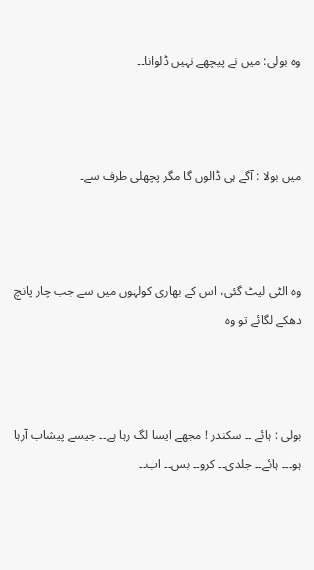وہ بولی: میں نے پیچھے نہیں ڈلوانا۔۔



میں بولا : آگے ہی ڈالوں گا مگر پچھلی طرف سے۔



وہ الٹی لیٹ گئی، اس کے بھاری کولہوں میں سے جب چار پانچ دھکے لگائے تو وہ



بولی : ہائے ۔۔ سکندر ! مجھے ایسا لگ رہا ہے۔۔ جیسے پیشاب آرہا ہو۔۔۔ ہائے۔۔ جلدی۔۔ کرو۔۔ بس۔۔ اب۔۔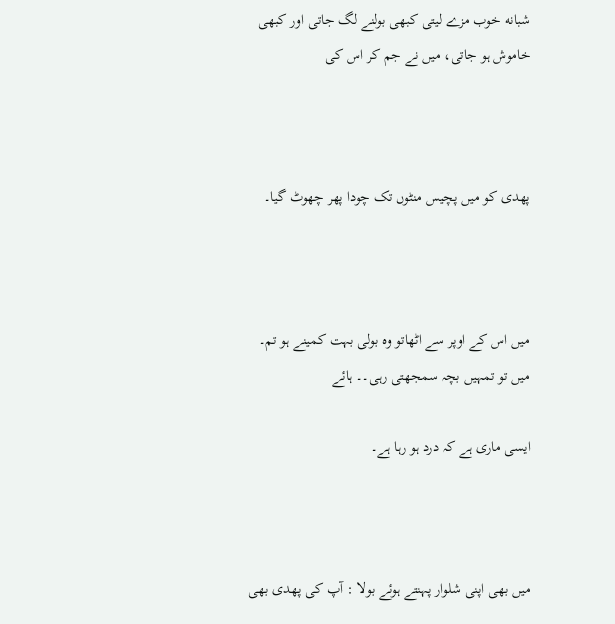شبانه خوب مزے لیتی کبھی بولنے لگ جاتی اور کبھی خاموش ہو جاتی، میں نے جم کر اس کی



پھدی کو میں پچیس منٹوں تک چودا پھر چھوٹ گیا۔



میں اس کے اوپر سے اٹھاتو وہ بولی بہت کمینے ہو تم۔ میں تو تمہیں بچہ سمجھتی رہی۔۔ ہائے

ایسی ماری ہے کہ درد ہو رہا ہے۔



میں بھی اپنی شلوار پہنتے ہوئے بولا : آپ کی پھدی بھی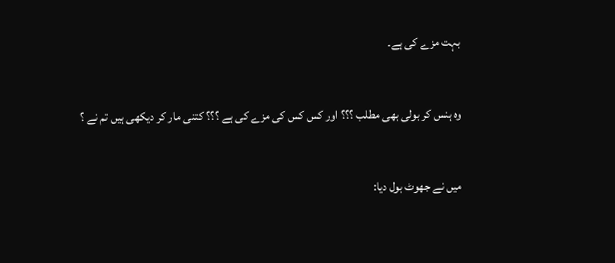بہت مزے کی ہے۔



وہ ہنس کر بولی بھی مطلب ؟؟؟ اور کس کس کی مزے کی ہے ؟؟؟ کتنی مار کر دیکھی ہیں تم نے ؟



میں نے جھوٹ بول دیا: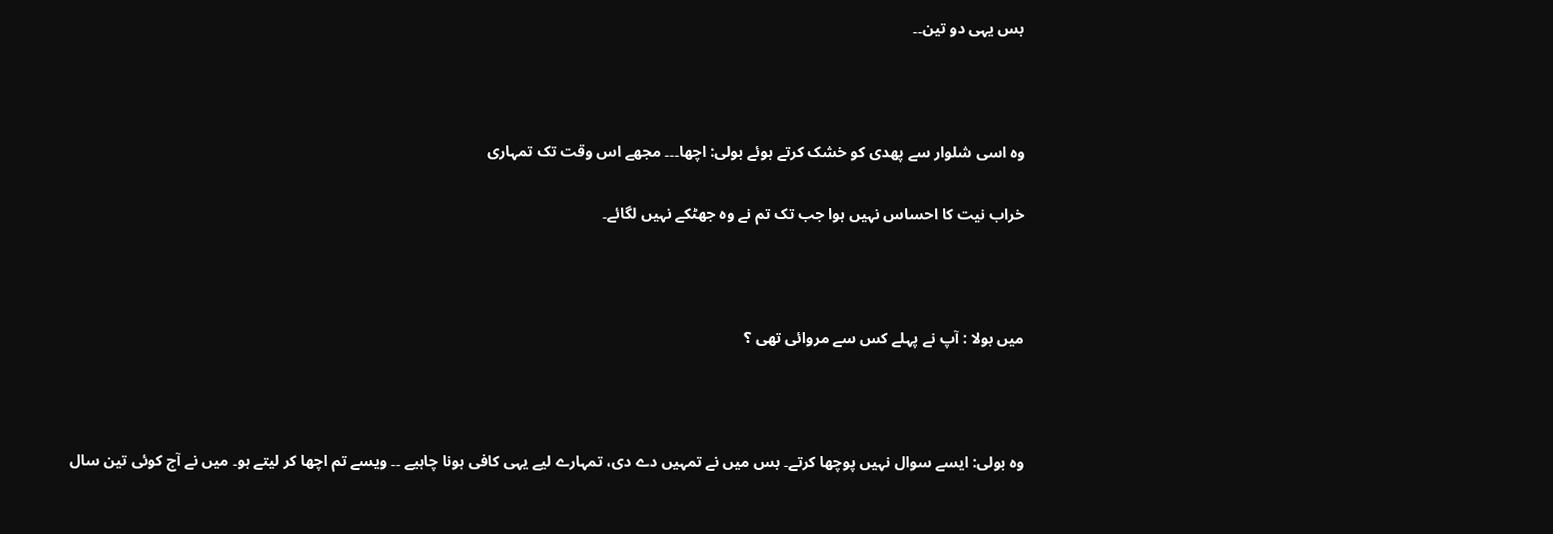بس یہی دو تین۔۔



وہ اسی شلوار سے پھدی کو خشک کرتے ہوئے بولی: اچھا۔۔۔ مجھے اس وقت تک تمہاری

خراب نیت کا احساس نہیں ہوا جب تک تم نے وہ جھٹکے نہیں لگائے۔



میں بولا : آپ نے پہلے کس سے مروائی تھی ؟



وہ بولی: ایسے سوال نہیں پوچھا کرتے۔ بس میں نے تمہیں دے دی، تمہارے لیے یہی کافی ہونا چاہیے ۔۔ ویسے تم اچھا کر لیتے ہو۔ میں نے آج کوئی تین سال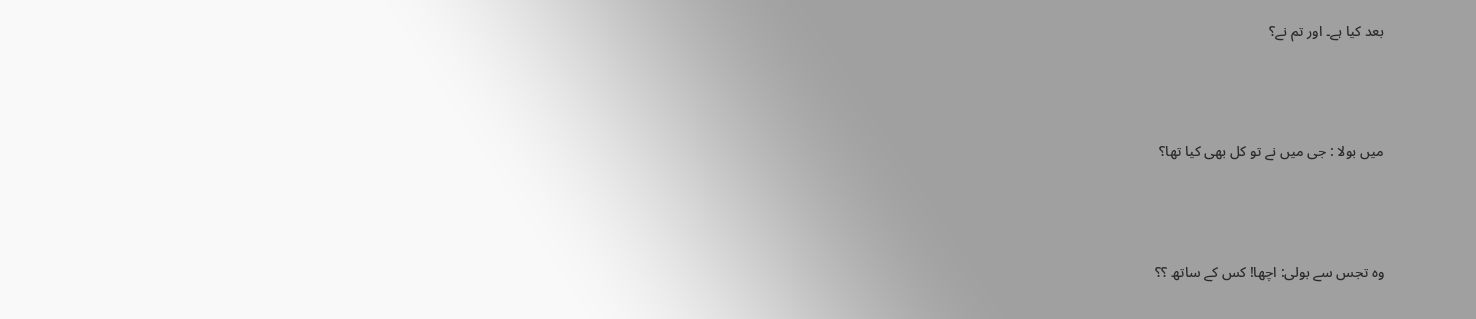بعد کیا ہے۔ اور تم نے؟



میں بولا : جی میں نے تو کل بھی کیا تھا؟



وہ تجس سے بولی: اچھا! کس کے ساتھ ؟؟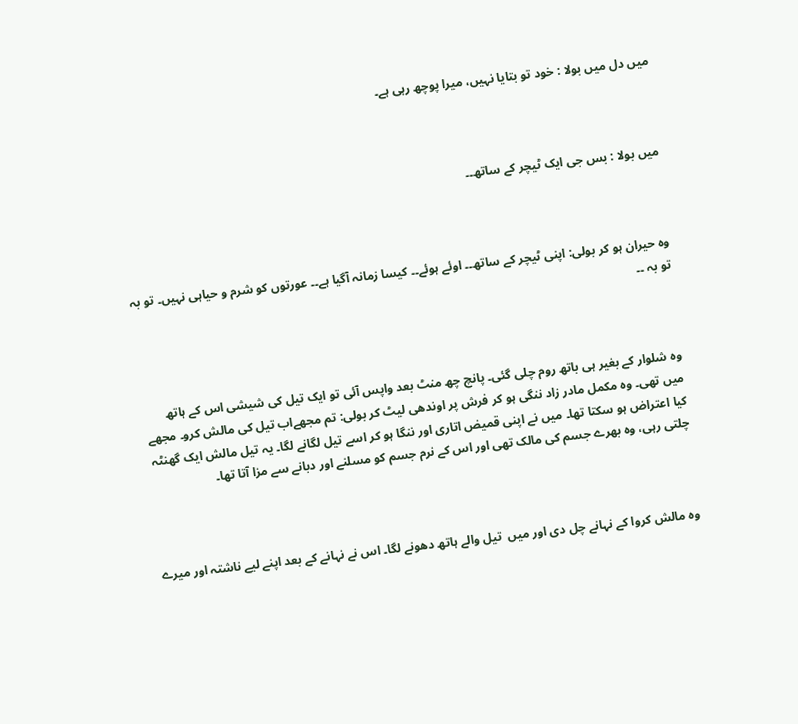میں دل میں بولا : خود تو بتایا نہیں، میرا پوچھ رہی ہے۔



میں بولا : بس جی ایک ٹیچر کے ساتھ۔۔



وہ حیران ہو کر بولی: اپنی ٹیچر کے ساتھ۔۔ اوئے ہوئے۔۔ کیسا زمانہ آگیا ہے۔۔ عورتوں کو شرم و حیاہی نہیں۔ تو بہ تو بہ ۔۔



وہ شلوار کے بغیر ہی باتھ روم چلی گئی۔ پانچ چھ منٹ بعد واپس آئی تو ایک تیل کی شیشی اس کے ہاتھ میں تھی۔ وہ مکمل مادر زاد ننگی ہو کر فرش پر اوندھی لیٹ کر بولی: تم مجھےاب تیل کی مالش کرو۔ مجھے کیا اعتراض ہو سکتا تھا۔ میں نے اپنی قمیض اتاری اور ننگا ہو کر اسے تیل لگانے لگا۔ یہ تیل مالش ایک گھنٹہ چلتی رہی، وہ بھرے جسم کی مالک تھی اور اس کے نرم جسم کو مسلنے اور دبانے سے مزا آتا تھا۔



وہ مالش کروا کے نہانے چل دی اور میں  تیل والے ہاتھ دھونے لگا۔ اس نے نہانے کے بعد اپنے لیے ناشتہ اور میرے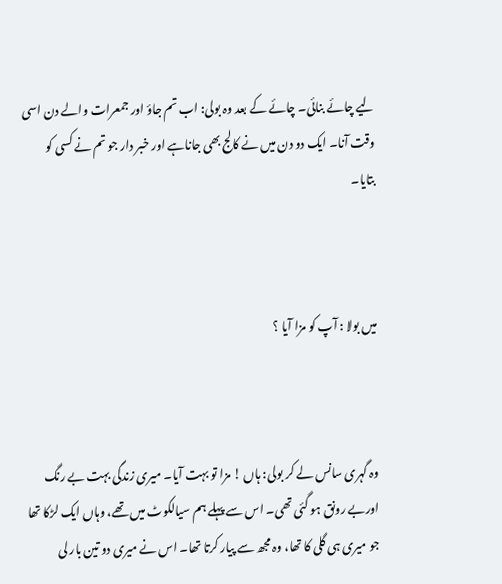لیے چائے بنائی۔ چائے کے بعد وہ بولی: اب تم جاؤ اور جمعرات والے دن اسی وقت آنا۔ ایک دو دن میں نے کالج بھی جاناہے اور خبر دار جو تم نے کسی کو بتایا۔



میں بولا : آپ کو مزا آیا ؟



وہ گہری سانس لے کر بولی: ہاں ! مزا تو بہت آیا۔ میری زندگی بہت بے رنگ اوربے رونق ہو گئی تھی۔ اس سے پہلے ہم سیالکوٹ میں تھے، وہاں ایک لڑکا تھا جو میری ہی گلی کا تھا، وہ مجھ سے پیار کرتا تھا۔ اس نے میری دو تین بار لی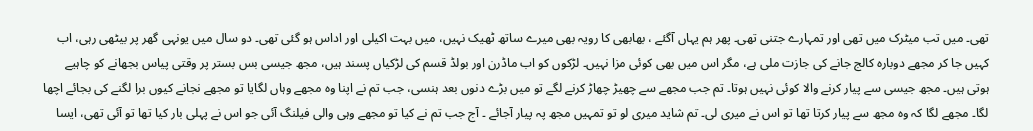تھی۔ میں تب میٹرک میں تھی اور تمہارے جتنی تھی۔ پھر ہم یہاں آگئے ، بھابھی کا رویہ بھی میرے ساتھ ٹھیک نہیں، میں بہت اکیلی اور اداس ہو گئی تھی۔ دو سال میں یونہی گھر پر بیٹھی رہی، اب کہیں جا کر مجھے دوبارہ کالج جانے کی جازت ملی ہے، مگر اس میں بھی کوئی مزا نہیں۔ لڑکوں کو اب ماڈرن اور بولڈ قسم کی لڑکیاں پسند ہیں، مجھ جیسی بس بستر پر وقتی پیاس بجھانے کو چاہیے ہوتی ہیں۔ مجھ جیسی سے پیار کرنے والا کوئی نہیں ہوتا۔ تم جب مجھے سے چھیڑ چھاڑ کرنے لگے تو میں بڑے دنوں بعد ہنسی، جب تم نے اپنا وہ مجھے وہاں لگایا تو مجھے نجانے کیوں برا لگنے کی بجائے اچھا لگا۔ مجھے لگا کہ وہ مجھ سے پیار کرتا تھا تو اس نے میری لی۔ تم شاید میری لو تو تمہیں مجھ پہ پیار آجائے ۔ آج جب تم نے کیا تو مجھے وہی والی فیلنگ آئی جو اس نے پہلی بار کیا تھا تو آئی تھی، ایسا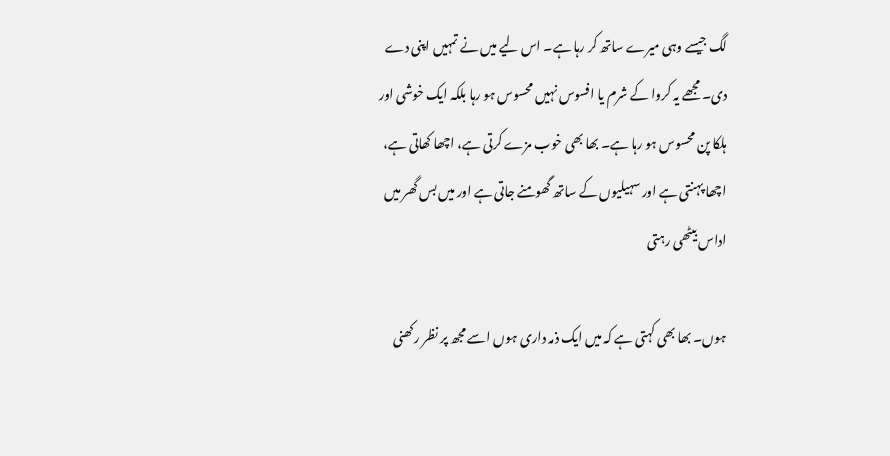لگ جیسے وہی میرے ساتھ کر رہا ہے۔ اس لیے میں نے تمہیں اپنی دے دی۔ مجھے یہ کروا کے شرم یا افسوس نہیں محسوس ہو رہا بلکہ ایک خوشی اور ہلکا پن محسوس ہو رہا ہے۔ بھا بھی خوب مزے کرتی ہے، اچھا کھاتی ہے، اچھا پہنتی ہے اور سہیلیوں کے ساتھ گھومنے جاتی ہے اور میں بس گھر میں اداس بیٹھی رہتی

ہوں۔ بھا بھی کہتی ہے کہ میں ایک ذمہ داری ہوں اسے مجھ پر نظر رکھنی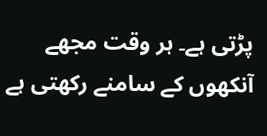پڑتی ہے۔ ہر وقت مجھے آنکھوں کے سامنے رکھتی ہے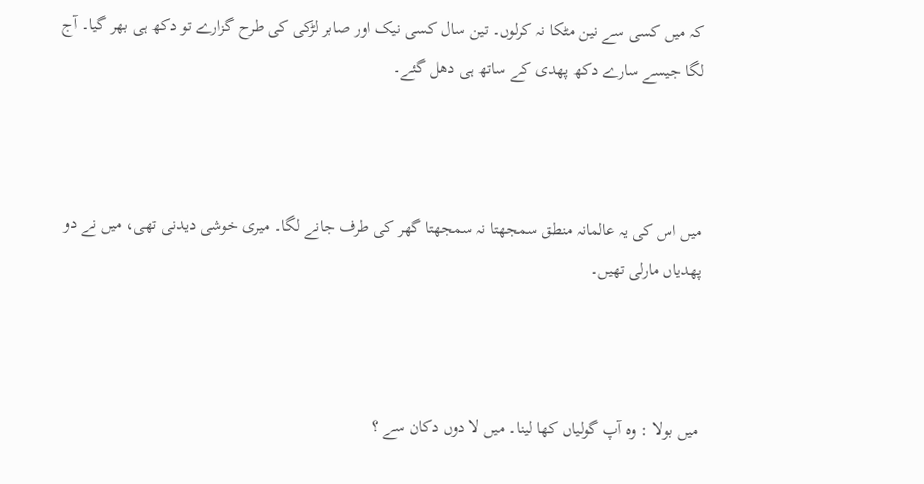کہ میں کسی سے نین مٹکا نہ کرلوں۔ تین سال کسی نیک اور صابر لڑکی کی طرح گزارے تو دکھ ہی بھر گیا۔ آج لگا جیسے سارے دکھ پھدی کے ساتھ ہی دھل گئے۔



میں اس کی یہ عالمانہ منطق سمجھتا نہ سمجھتا گھر کی طرف جانے لگا۔ میری خوشی دیدنی تھی، میں نے دو پھدیاں مارلی تھیں۔



میں بولا : وہ آپ گولیاں کھا لینا۔ میں لا دوں دکان سے ؟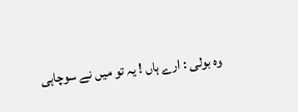وہ بولی : ارے ہاں ! یہ تو میں نے سوچاہی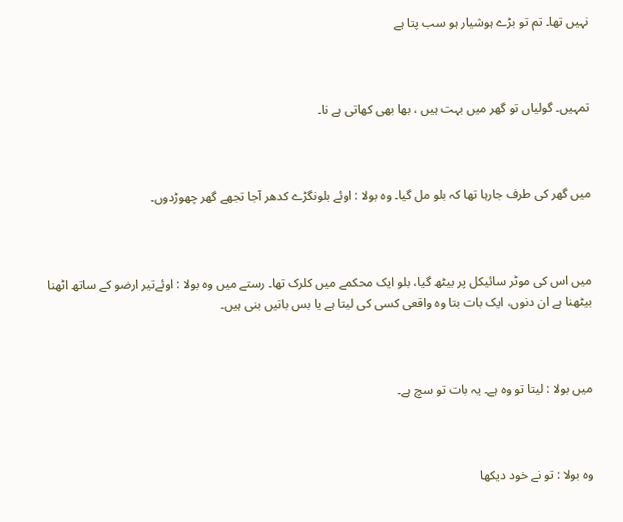نہیں تھا۔ تم تو بڑے ہوشیار ہو سب پتا ہے



تمہیں۔ گولیاں تو گھر میں بہت ہیں ، بھا بھی کھاتی ہے نا۔



میں گھر کی طرف جارہا تھا کہ بلو مل گیا۔ وہ بولا : اوئے بلونگڑے کدھر آجا تجھے گھر چھوڑدوں۔



میں اس کی موٹر سائیکل پر بیٹھ گیا، بلو ایک محکمے میں کلرک تھا۔ رستے میں وہ بولا : اوئےتیر ارضو کے ساتھ اٹھنا بیٹھنا ہے ان دنوں، ایک بات بتا وہ واقعی کسی کی لیتا ہے یا بس باتیں بنی ہیں۔



میں بولا : لیتا تو وہ ہے۔ یہ بات تو سچ ہے۔



وہ بولا : تو نے خود دیکھا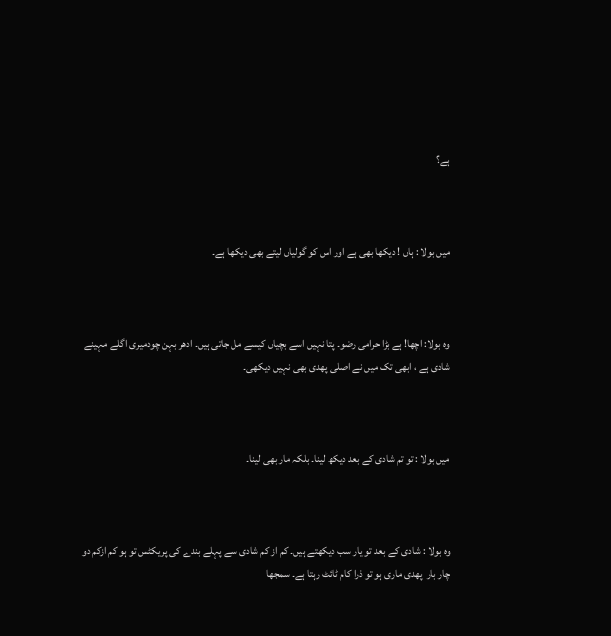ہے؟



میں بولا : ہاں ! دیکھا بھی ہے اور اس کو گولیاں لیتے بھی دیکھا ہے۔



وہ بولا: اچھا! ہے بڑا حرامی رضو۔ پتا نہیں اسے بچیاں کیسے مل جاتی ہیں۔ ادھر بہن چودمیری اگلے مہینے شادی ہے ، ابھی تک میں نے اصلی پھدی بھی نہیں دیکھی۔



میں بولا : تو تم شادی کے بعد دیکھ لینا۔ بلکہ مار بھی لینا۔



وہ بولا : شادی کے بعد تو یار سب دیکھتے ہیں۔ کم از کم شادی سے پہلے بندے کی پریکٹس تو ہو کم ازکم دو چار بار  پھدی ماری ہو تو ذرا کام ٹائٹ رہتا ہے۔ سمجھا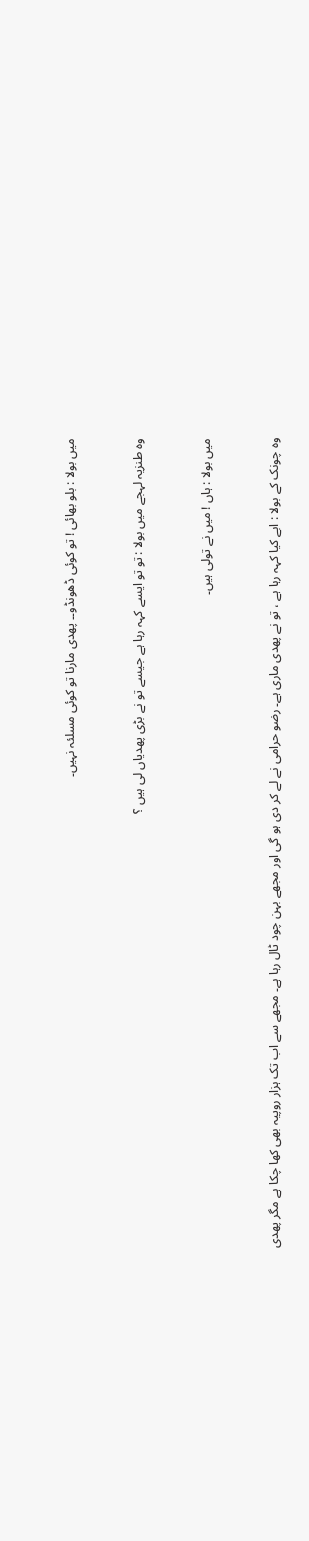میں بولا : بلو بھائی ! تو کوئی ڈھونڈو۔۔ پھدی مارنا تو کوئی مسلئہ نہیں۔



وہ طنزیہ لہجے میں بولا : تو تو ایسے کہہ رہا ہے جیسے تو نے بڑی پھدیاں لی ہیں ؟



میں بولا : ہاں ! میں نے تولی ہیں۔



وہ چونک کے بولا : ابے کیا کہہ رہا ہے ، تو نے پھدی ماری ہے۔ رضو حرامی نے لے کر دی ہو گی اور مجھے بہن چود ٹال رہا ہے۔ مجھے سے اب تک ہزار روپیہ بھی کھا چکا ہے مگر پھدی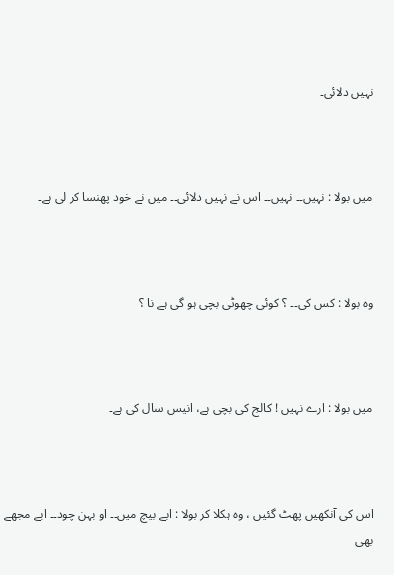نہیں دلائی۔



میں بولا : نہیں۔۔ نہیں۔۔ اس نے نہیں دلائی۔۔ میں نے خود پھنسا کر لی ہے۔



وہ بولا : کس کی۔۔ ؟ کوئی چھوٹی بچی ہو گی ہے نا ؟



میں بولا : ارے نہیں ! کالج کی بچی ہے، انیس سال کی ہے۔



اس کی آنکھیں پھٹ گئیں ، وہ ہکلا کر بولا : ابے بیچ میں۔۔ او بہن چود۔۔ ابے مجھے بھی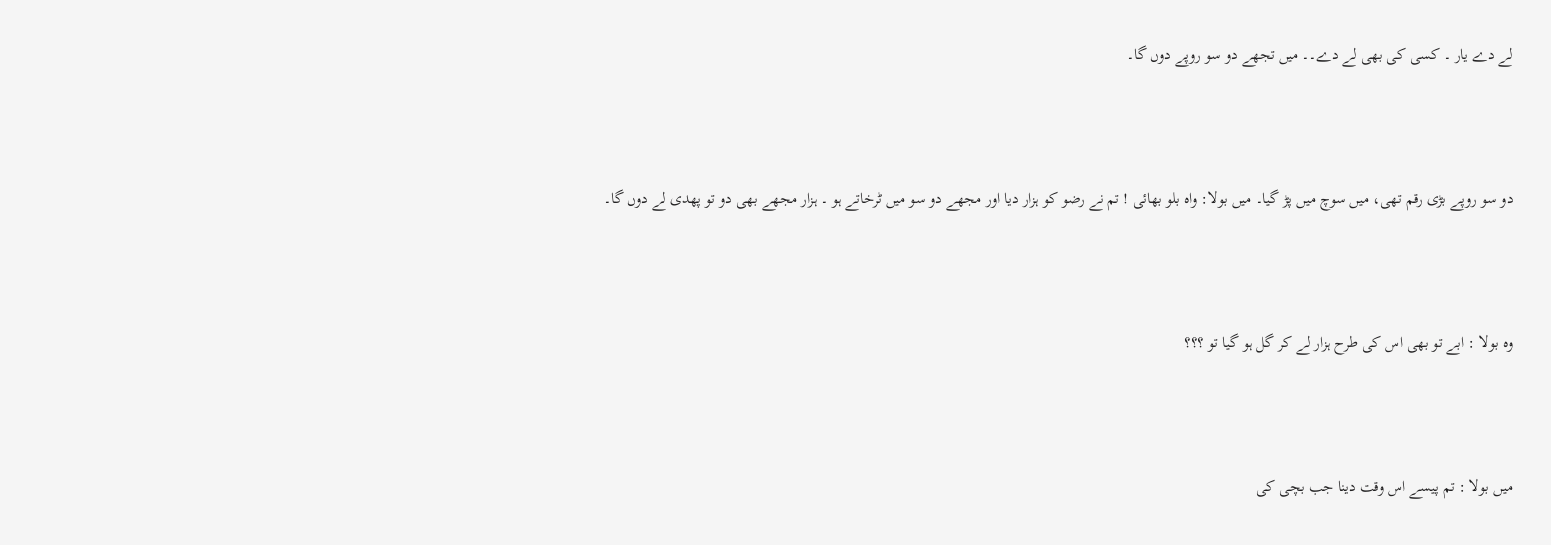لے دے یار ۔ کسی کی بھی لے دے۔۔ میں تجھے دو سو روپے دوں گا۔



دو سو روپے بڑی رقم تھی، میں سوچ میں پڑ گیا۔ میں بولا: واہ بلو بھائی ! تم نے رضو کو ہزار دیا اور مجھے دو سو میں ٹرخاتے ہو ۔ ہزار مجھے بھی دو تو پھدی لے دوں گا۔



وہ بولا : ابے تو بھی اس کی طرح ہزار لے کر گل ہو گیا تو ؟؟؟



میں بولا : تم پیسے اس وقت دینا جب بچی کی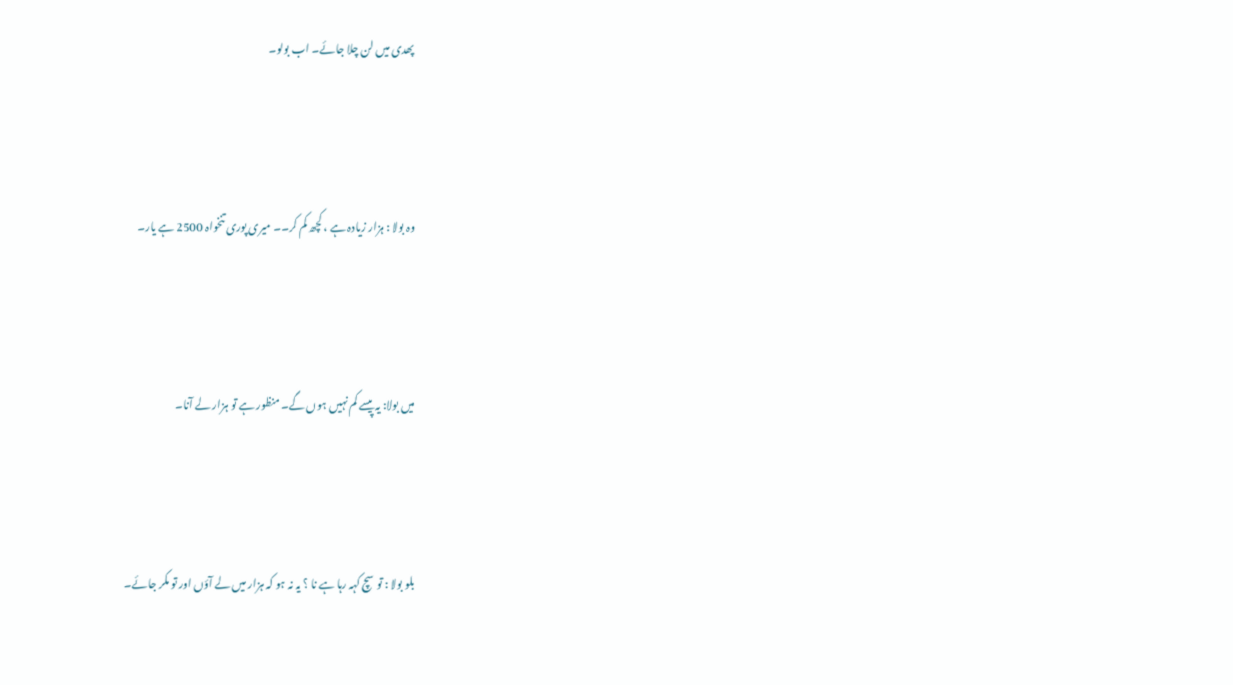پھدی میں لن چلا جائے۔ اب بولو۔



وہ بولا : ہزار زیادہ ہے ، کچھ کم کر۔۔ میری پوری تنخواہ 2500 ہے یار۔



میں بولا: یہ پیسے کم نہیں ہوں گے۔ منظور ہے تو ہزار لے آنا۔



بلو بولا : تو سچ کہہ رہا ہے نا ؟ یہ نہ ہو کہ ہزار میں لے آؤں اور تو مکر جائے۔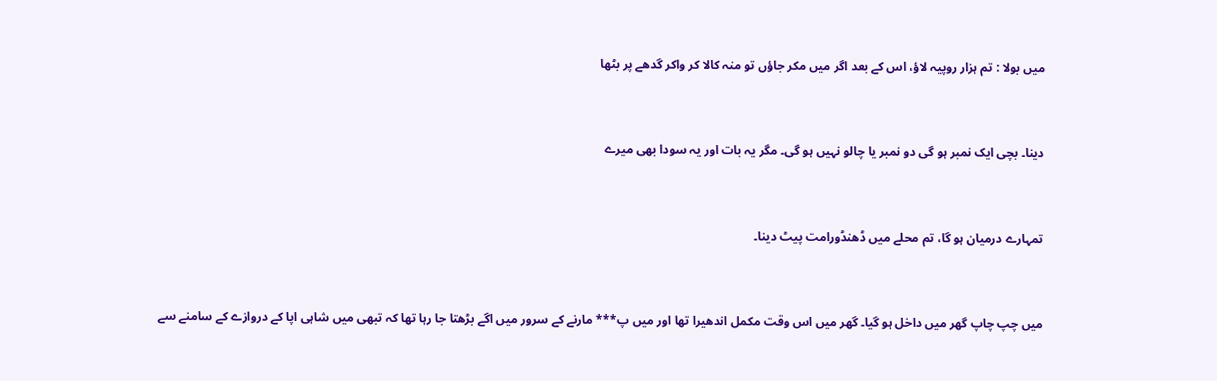میں بولا : تم ہزار روپیہ لاؤ، اس کے بعد اگر میں مکر جاؤں تو منہ کالا کر واکر گدھے پر بٹھا



دینا۔ بچی ایک نمبر ہو گی دو نمبر یا چالو نہیں ہو گی۔ مگر یہ بات اور یہ سودا بھی میرے



تمہارے درمیان ہو گا، تم محلے میں ڈھنڈورامت پیٹ دینا۔



میں چپ چاپ گھر میں داخل ہو گیا۔ گھر میں اس وقت مکمل اندھیرا تھا اور میں پ*** مارنے کے سرور میں اگے بڑھتا جا رہا تھا کہ تبھی میں شاہی اپا کے دروازے کے سامنے سے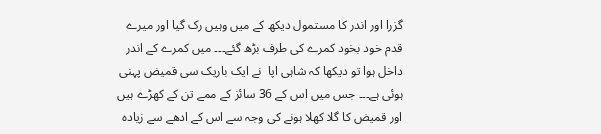گزرا اور اندر کا مستمول دیکھ کے میں وہیں رک گیا اور میرے قدم خود بخود کمرے کی طرف بڑھ گئے۔۔۔ میں کمرے کے اندر داخل ہوا تو دیکھا کہ شاہی اپا  نے ایک باریک سی قمیض پہنی ہوئی ہے۔۔۔ جس میں اس کے 36 سائز کے ممے تن کے کھڑے ہیں اور قمیض کا گلا کھلا ہونے کی وجہ سے اس کے ادھے سے زیادہ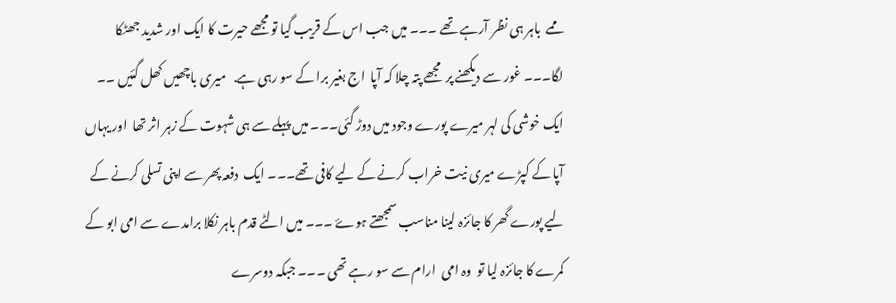ممے  باہر ہی نظر آرہے تھے ۔۔۔ میں جب اس کے قریب گیا تو مجھے حیرت کا ایک اور شدید جھٹکا لگا۔۔۔ غور سے دیکھنے پر  مجھے پتہ چلا کہ آپا  اج بغیر برا کے سو رہی ہے.   میری باچھیں کھل گئیں ۔۔  ایک خوشی کی لہر میرے پورے وجود میں دوڑ گئی۔۔۔ میں پہلے سے ہی شہوت کے زہر اثر تھا  اور یہاں آپا کے کپڑے میری نیت خراب کرنے کے لیے کافی تھے۔۔۔ ایک  دفعہ پھر سے اپنی تسلی کرنے کے لیے پورے گھر کا جائزہ لینا مناسب سمجھتے ہوۓ ۔۔۔ میں الٹے قدم باہر نکلا برامدے سے امی ابو کے کمرے کا جائزہ لیا تو  وہ امی  ارام سے سو رہے تھی ۔۔۔ جبکہ دوسرے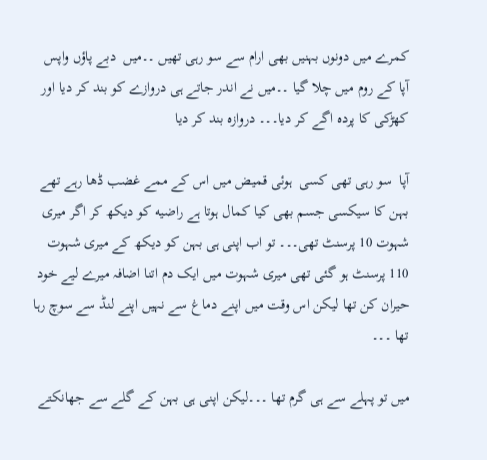کمرے میں دونوں بہنیں بھی ارام سے سو رہی تھیں ۔۔میں  دبے پاؤں واپس  آپا کے روم میں چلا گیا ۔۔میں نے اندر جاتے ہی دروازے کو بند کر دیا اور کھڑکی کا پردہ اگے کر دیا۔۔۔ دروازہ بند کر دیا

آپا  سو رہی تھی کسی  ہوئی قمیض میں اس کے ممے غضب ڈھا رہے تھے بہن کا سیکسی جسم بھی کیا کمال ہوتا ہے راضیه کو دیکھ کر اگر میری شہوت 10 پرسنٹ تھی۔۔۔ تو اب اپنی ہی بہن کو دیکھ کے میری شہوت 110 پرسنٹ ہو گئی تھی میری شہوت میں ایک دم اتنا اضافہ میرے لیے خود حیران کن تھا لیکن اس وقت میں اپنے دماغ سے نہیں اپنے لنڈ سے سوچ رہا تھا ۔۔۔

میں تو پہلے سے ہی گرم تھا ۔۔۔لیکن اپنی ہی بہن کے گلے سے جھانکتے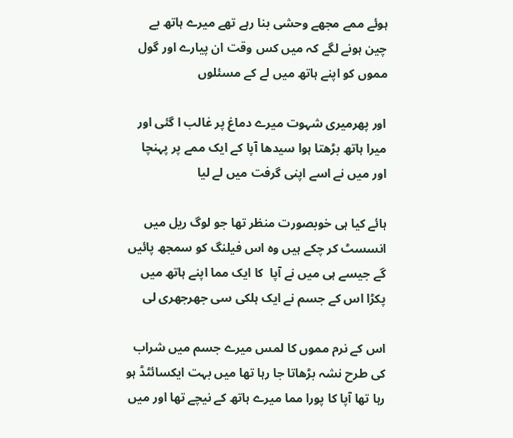ہوئے ممے مجھے وحشی بنا رہے تھے میرے ہاتھ بے چین ہونے لگے کہ میں کس وقت ان پیارے اور گول مموں کو اپنے ہاتھ میں لے کے مسئلوں

اور پھرمیری شہوت میرے دماغ پر غالب ا گئی اور میرا ہاتھ بڑھتا ہوا سیدھا آپا کے ایک ممے پر پہنچا اور میں نے اسے اپنی گرفت میں لے لیا

ہائے کیا ہی خوبصورت منظر تھا جو لوگ ریل میں انسسٹ کر چکے ہیں وہ اس فیلنگ کو سمجھ پائیں گے جیسے ہی میں نے آپا  کا ایک مما اپنے ہاتھ میں پکڑا اس کے جسم نے ایک ہلکی سی جھرجھری لی

اس کے نرم مموں کا لمس میرے جسم میں شراب کی طرح نشہ بڑھاتا جا رہا تھا میں بہت ایکسائٹڈ ہو رہا تھا آپا کا پورا مما میرے ہاتھ کے نیچے تھا اور میں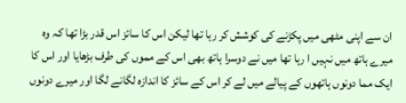ان سے اپنی مٹھی میں پکڑنے کی کوشش کر رہا تھا لیکن اس کا سائز اس قدر بڑا تھا کہ وہ میرے ہاتھ میں نہیں ا رہا تھا میں نے دوسرا ہاتھ بھی اس کے مموں کی طرف بڑھایا اور اس کا ایک مما دونوں ہاتھوں کے پیالے میں لے کر اس کے سائز کا اندازہ لگانے لگا اور میرے دونوں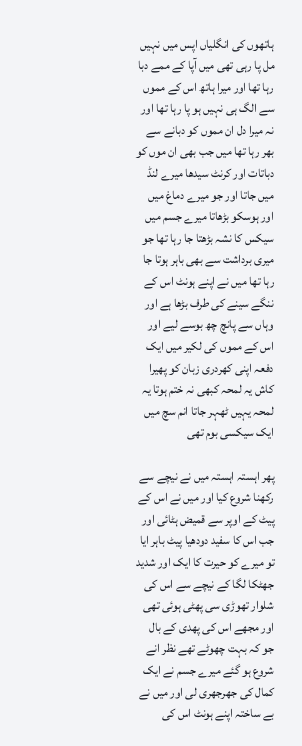ہاتھوں کی انگلیاں اپس میں نہیں مل پا رہی تھی میں آپا کے ممے دبا رہا تھا اور میرا ہاتھ اس کے مموں سے الگ ہی نہیں ہو پا رہا تھا اور نہ میرا دل ان مموں کو دبانے سے بھر رہا تھا میں جب بھی ان موں کو دباتات اور کرنٹ سیدھا میرے لنڈ میں جاتا اور جو میرے دماغ میں اور ہوسکو بڑھاتا میرے جسم میں سیکس کا نشہ بڑھتا جا رہا تھا جو میری برداشت سے بھی باہر ہوتا جا رہا تھا میں نے اپنے ہونٹ اس کے ننگے سینے کی طرف بڑھا ہے اور وہاں سے پانچ چھ بوسے لیے اور اس کے مموں کی لکیر میں ایک دفعہ اپنی کھردری زبان کو پھیرا کاش یہ لمحہ کبھی نہ ختم ہوتا یہ لمحہ یہیں ٹھہر جاتا انم سچ میں ایک سیکسی بوم تھی

پھر اہستہ اہستہ میں نے نیچے سے رکھنا شروع کیا اور میں نے اس کے پیٹ کے اوپر سے قمیض ہٹائی اور جب اس کا سفید دودھیا پیٹ باہر ایا تو میرے کو حیرت کا ایک اور شدید جھٹکا لگا کے نیچے سے اس کی شلوار تھوڑی سی پھٹی ہوئی تھی اور مجھے اس کی پھدی کے بال جو کہ بہت چھوٹے تھے نظر انے شروع ہو گئے میرے جسم نے ایک کمال کی جھرجھری لی اور میں نے بے ساختہ اپنے ہونٹ اس کی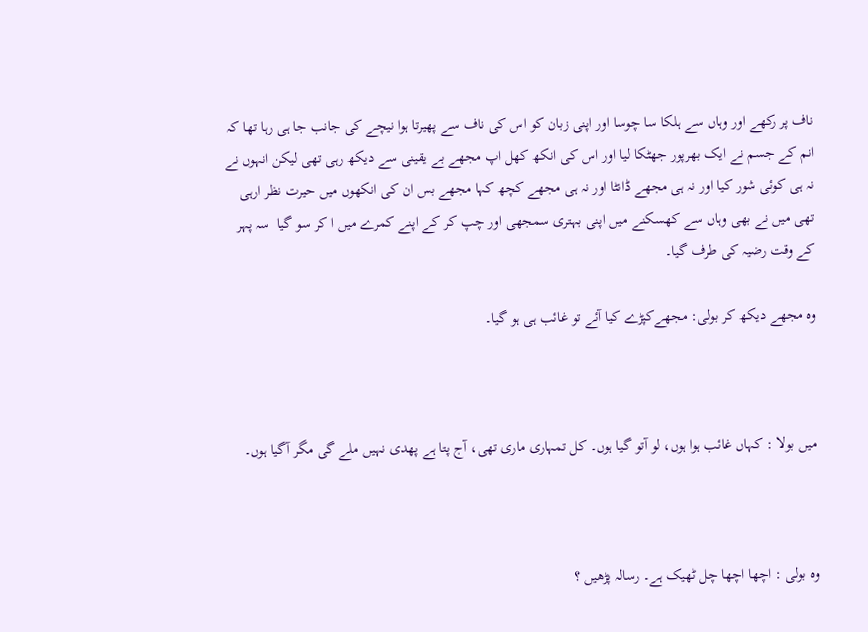ناف پر رکھے اور وہاں سے ہلکا سا چوسا اور اپنی زبان کو اس کی ناف سے پھیرتا ہوا نیچے کی جانب جا ہی رہا تھا کہ انم کے جسم نے ایک بھرپور جھٹکا لیا اور اس کی انکھ کھل اپ مجھے بے یقینی سے دیکھ رہی تھی لیکن انہوں نے نہ ہی کوئی شور کیا اور نہ ہی مجھے ڈانٹا اور نہ ہی مجھے کچھ کہا مجھے بس ان کی انکھوں میں حیرت نظر ارہی تھی میں نے بھی وہاں سے کھسکنے میں اپنی بہتری سمجھی اور چپ کر کے اپنے کمرے میں ا کر سو گیا  سہ پہر کے وقت رضیہ کی طرف گیا۔

وہ مجھے دیکھ کر بولی: مجھےکپڑے کیا آئے تو غائب ہی ہو گیا۔



میں بولا : کہاں غائب ہوا ہوں، لو آتو گیا ہوں۔ کل تمہاری ماری تھی، آج پتا ہے پھدی نہیں ملے گی مگر آگیا ہوں۔



وہ بولی : اچھا اچھا چل ٹھیک ہے۔ رسالہ پڑھیں ؟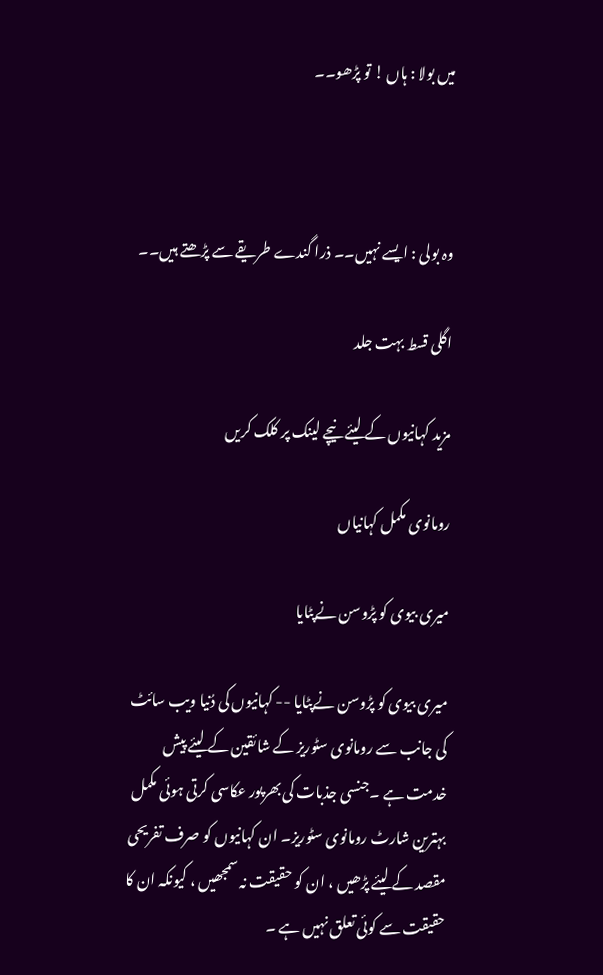میں بولا : ہاں ! تو پڑھو۔۔



وہ بولی : ایسے نہیں۔۔ ذرا گندے طریقے سے پڑھتے ہیں۔۔

اگلی قسط بہت جلد

مزید کہانیوں کے لیئے نیچے لینک پر کلک کریں

رومانوی مکمل کہانیاں

میری بیوی کو پڑوسن نےپٹایا

میری بیوی کو پڑوسن نےپٹایا -- کہانیوں کی دُنیا ویب سائٹ کی جانب سے رومانوی سٹوریز کے شائقین کے لیئے پیش خدمت ہے ۔جنسی جذبات کی بھرپور عکاسی کرتی ہوئی مکمل بہترین شارٹ رومانوی سٹوریز۔ ان کہانیوں کو صرف تفریحی مقصد کے لیئے پڑھیں ، ان کو حقیقت نہ سمجھیں ، کیونکہ ان کا حقیقت سے کوئی تعلق نہیں ہے ۔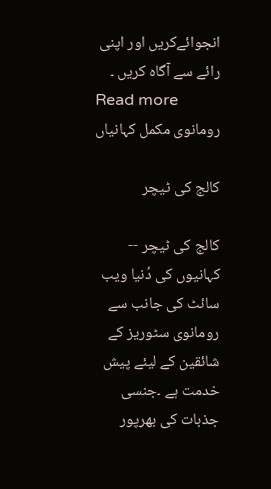انجوائےکریں اور اپنی رائے سے آگاہ کریں ۔
Read more
رومانوی مکمل کہانیاں

کالج کی ٹیچر

کالج کی ٹیچر -- کہانیوں کی دُنیا ویب سائٹ کی جانب سے رومانوی سٹوریز کے شائقین کے لیئے پیش خدمت ہے ۔جنسی جذبات کی بھرپور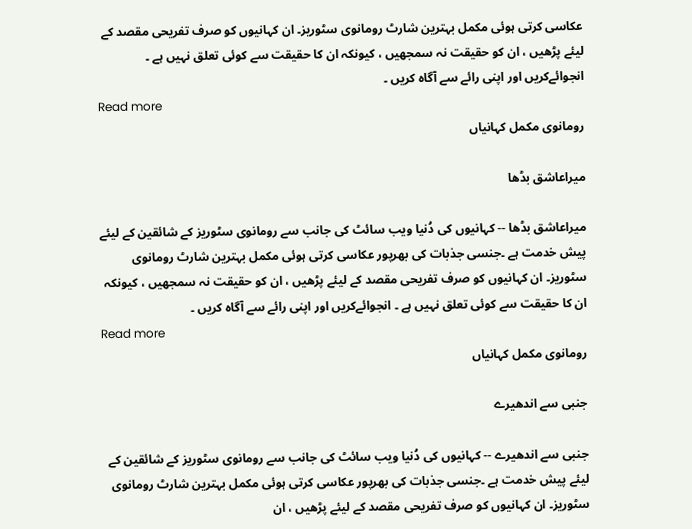عکاسی کرتی ہوئی مکمل بہترین شارٹ رومانوی سٹوریز۔ ان کہانیوں کو صرف تفریحی مقصد کے لیئے پڑھیں ، ان کو حقیقت نہ سمجھیں ، کیونکہ ان کا حقیقت سے کوئی تعلق نہیں ہے ۔ انجوائےکریں اور اپنی رائے سے آگاہ کریں ۔
Read more
رومانوی مکمل کہانیاں

میراعاشق بڈھا

میراعاشق بڈھا -- کہانیوں کی دُنیا ویب سائٹ کی جانب سے رومانوی سٹوریز کے شائقین کے لیئے پیش خدمت ہے ۔جنسی جذبات کی بھرپور عکاسی کرتی ہوئی مکمل بہترین شارٹ رومانوی سٹوریز۔ ان کہانیوں کو صرف تفریحی مقصد کے لیئے پڑھیں ، ان کو حقیقت نہ سمجھیں ، کیونکہ ان کا حقیقت سے کوئی تعلق نہیں ہے ۔ انجوائےکریں اور اپنی رائے سے آگاہ کریں ۔
Read more
رومانوی مکمل کہانیاں

جنبی سے اندھیرے

جنبی سے اندھیرے -- کہانیوں کی دُنیا ویب سائٹ کی جانب سے رومانوی سٹوریز کے شائقین کے لیئے پیش خدمت ہے ۔جنسی جذبات کی بھرپور عکاسی کرتی ہوئی مکمل بہترین شارٹ رومانوی سٹوریز۔ ان کہانیوں کو صرف تفریحی مقصد کے لیئے پڑھیں ، ان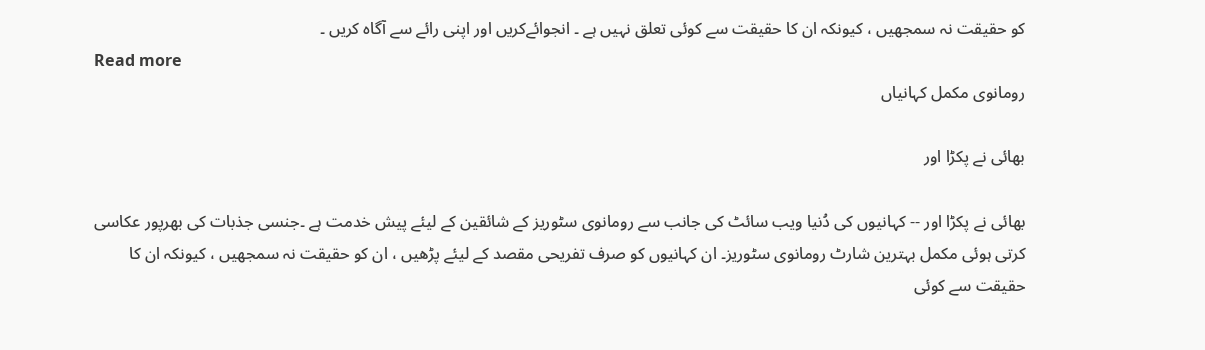کو حقیقت نہ سمجھیں ، کیونکہ ان کا حقیقت سے کوئی تعلق نہیں ہے ۔ انجوائےکریں اور اپنی رائے سے آگاہ کریں ۔
Read more
رومانوی مکمل کہانیاں

بھائی نے پکڑا اور

بھائی نے پکڑا اور -- کہانیوں کی دُنیا ویب سائٹ کی جانب سے رومانوی سٹوریز کے شائقین کے لیئے پیش خدمت ہے ۔جنسی جذبات کی بھرپور عکاسی کرتی ہوئی مکمل بہترین شارٹ رومانوی سٹوریز۔ ان کہانیوں کو صرف تفریحی مقصد کے لیئے پڑھیں ، ان کو حقیقت نہ سمجھیں ، کیونکہ ان کا حقیقت سے کوئی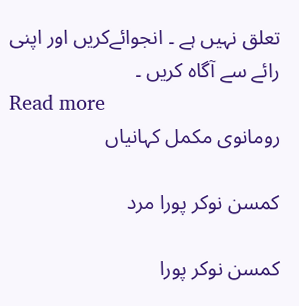تعلق نہیں ہے ۔ انجوائےکریں اور اپنی رائے سے آگاہ کریں ۔
Read more
رومانوی مکمل کہانیاں

کمسن نوکر پورا مرد

کمسن نوکر پورا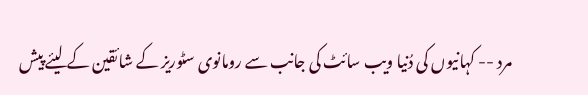مرد -- کہانیوں کی دُنیا ویب سائٹ کی جانب سے رومانوی سٹوریز کے شائقین کے لیئے پیش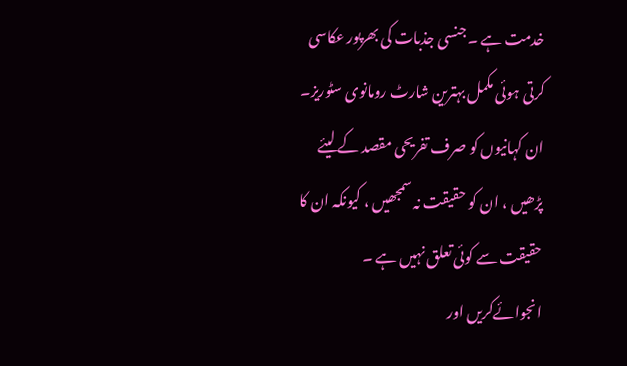خدمت ہے ۔جنسی جذبات کی بھرپور عکاسی کرتی ہوئی مکمل بہترین شارٹ رومانوی سٹوریز۔ ان کہانیوں کو صرف تفریحی مقصد کے لیئے پڑھیں ، ان کو حقیقت نہ سمجھیں ، کیونکہ ان کا حقیقت سے کوئی تعلق نہیں ہے ۔ انجوائےکریں اور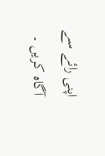اپنی رائے سے آگاہ کریں ۔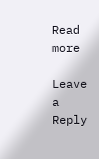Read more

Leave a Reply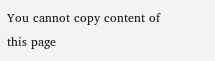You cannot copy content of this page